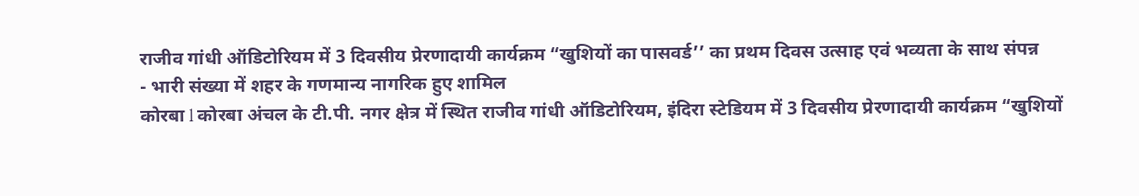राजीव गांधी ऑडिटोरियम में 3 दिवसीय प्रेरणादायी कार्यक्रम “खुशियों का पासवर्ड’’ का प्रथम दिवस उत्साह एवं भव्यता के साथ संपन्न
- भारी संख्या में शहर के गणमान्य नागरिक हुए शामिल
कोरबा l कोरबा अंचल के टी.पी. नगर क्षेत्र में स्थित राजीव गांधी ऑडिटोरियम, इंदिरा स्टेडियम में 3 दिवसीय प्रेरणादायी कार्यक्रम “खुशियों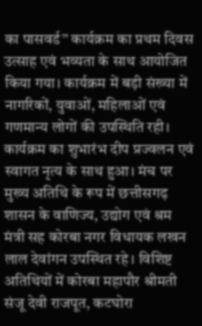का पासवर्ड’’ कार्यक्रम का प्रथम दिवस उत्साह एवं भव्यता के साथ आयोजित किया गया। कार्यक्रम में बड़ी संख्या में नागरिकों, युवाओं, महिलाओं एवं गणमान्य लोगों की उपस्थिति रही।
कार्यक्रम का शुभारंभ दीप प्रज्वलन एवं स्वागत नृत्य के साथ हुआ। मंच पर मुख्य अतिथि के रूप में छत्तीसगढ़ शासन के वाणिज्य, उद्योग एवं श्रम मंत्री सह कोरबा नगर विधायक लखन लाल देवांगन उपस्थित रहे। विशिष्ट अतिथियों में कोरबा महापौर श्रीमती संजू देवी राजपूत, कटघोरा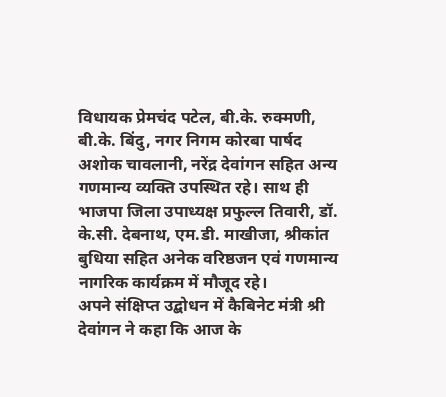विधायक प्रेमचंद पटेल, बी.के. रुक्मणी, बी.के. बिंदु, नगर निगम कोरबा पार्षद अशोक चावलानी, नरेंद्र देवांगन सहित अन्य गणमान्य व्यक्ति उपस्थित रहे। साथ ही भाजपा जिला उपाध्यक्ष प्रफुल्ल तिवारी, डॉ. के.सी. देबनाथ, एम.डी. माखीजा, श्रीकांत बुधिया सहित अनेक वरिष्ठजन एवं गणमान्य नागरिक कार्यक्रम में मौजूद रहे।
अपने संक्षिप्त उद्बोधन में कैबिनेट मंत्री श्री देवांगन ने कहा कि आज के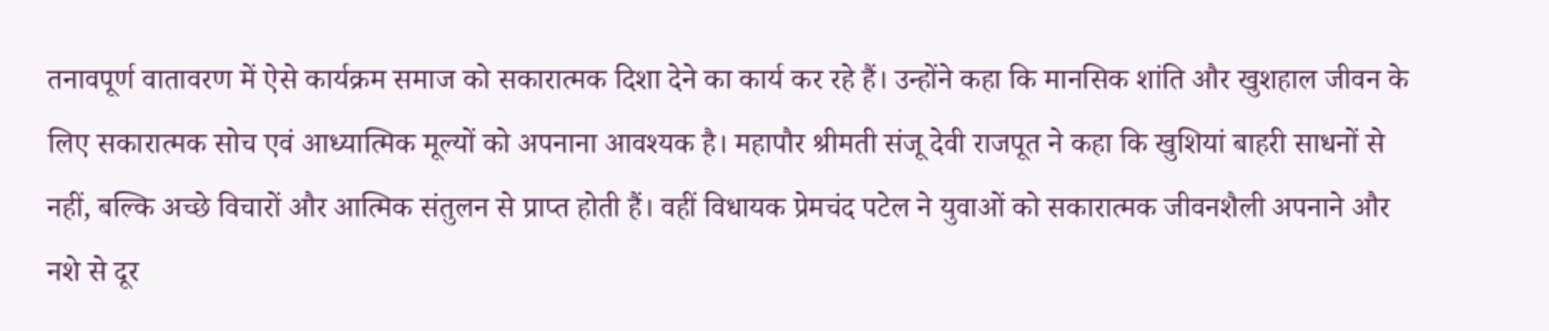तनावपूर्ण वातावरण में ऐसे कार्यक्रम समाज को सकारात्मक दिशा देने का कार्य कर रहे हैं। उन्होंने कहा कि मानसिक शांति और खुशहाल जीवन के लिए सकारात्मक सोच एवं आध्यात्मिक मूल्यों को अपनाना आवश्यक है। महापौर श्रीमती संजू देवी राजपूत ने कहा कि खुशियां बाहरी साधनों से नहीं, बल्कि अच्छे विचारों और आत्मिक संतुलन से प्राप्त होती हैं। वहीं विधायक प्रेमचंद पटेल ने युवाओं को सकारात्मक जीवनशैली अपनाने और नशे से दूर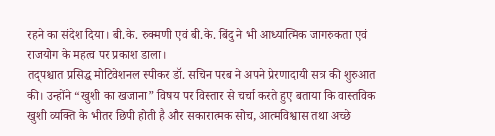रहने का संदेश दिया। बी.के. रुक्मणी एवं बी.के. बिंदु ने भी आध्यात्मिक जागरुकता एवं राजयोग के महत्व पर प्रकाश डाला।
तद्पश्चात प्रसिद्ध मोटिवेशनल स्पीकर डॉ. सचिन परब ने अपने प्रेरणादायी सत्र की शुरुआत की। उन्होंने “खुशी का खजाना” विषय पर विस्तार से चर्चा करते हुए बताया कि वास्तविक खुशी व्यक्ति के भीतर छिपी होती है और सकारात्मक सोच, आत्मविश्वास तथा अच्छे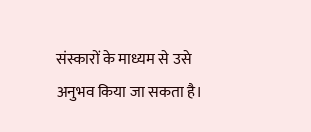संस्कारों के माध्यम से उसे अनुभव किया जा सकता है।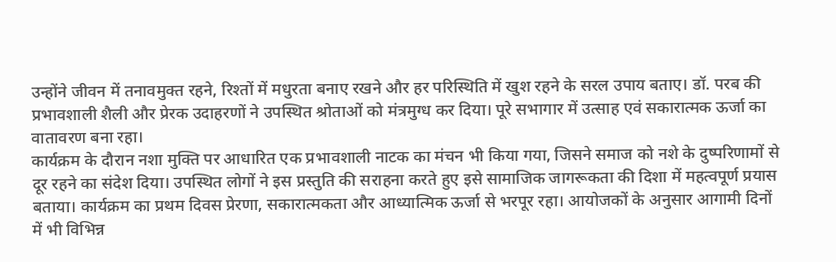उन्होंने जीवन में तनावमुक्त रहने, रिश्तों में मधुरता बनाए रखने और हर परिस्थिति में खुश रहने के सरल उपाय बताए। डॉ. परब की प्रभावशाली शैली और प्रेरक उदाहरणों ने उपस्थित श्रोताओं को मंत्रमुग्ध कर दिया। पूरे सभागार में उत्साह एवं सकारात्मक ऊर्जा का वातावरण बना रहा।
कार्यक्रम के दौरान नशा मुक्ति पर आधारित एक प्रभावशाली नाटक का मंचन भी किया गया, जिसने समाज को नशे के दुष्परिणामों से दूर रहने का संदेश दिया। उपस्थित लोगों ने इस प्रस्तुति की सराहना करते हुए इसे सामाजिक जागरूकता की दिशा में महत्वपूर्ण प्रयास बताया। कार्यक्रम का प्रथम दिवस प्रेरणा, सकारात्मकता और आध्यात्मिक ऊर्जा से भरपूर रहा। आयोजकों के अनुसार आगामी दिनों में भी विभिन्न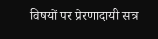विषयों पर प्रेरणादायी सत्र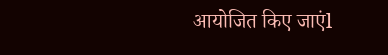आयोजित किए जाएंl